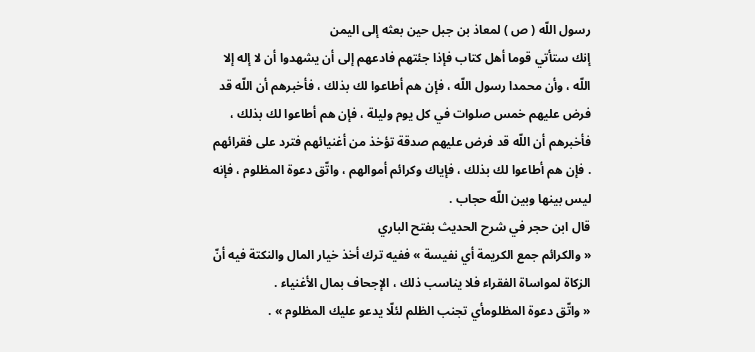رسول اللّه ( ص ) لمعاذ بن جبل حين بعثه إلى اليمن
إنك ستأتي قوما أهل كتاب فإذا جئتهم فادعهم إلى أن يشهدوا أن لا إله إلا اللّه ، وأن محمدا رسول اللّه ، فإن هم أطاعوا لك بذلك ، فأخبرهم أن اللّه قد فرض عليهم خمس صلوات في كل يوم وليلة ، فإن هم أطاعوا لك بذلك ، فأخبرهم أن اللّه قد فرض عليهم صدقة تؤخذ من أغنيائهم فترد على فقرائهم . فإن هم أطاعوا لك بذلك ، فإياك وكرائم أموالهم ، واتّق دعوة المظلوم ، فإنه ليس بينها وبين اللّه حجاب .
قال ابن حجر في شرح الحديث بفتح الباري
« والكرائم جمع الكريمة أي نفيسة » ففيه ترك أخذ خيار المال والنكتة فيه أنّ الزكاة لمواساة الفقراء فلا يناسب ذلك ، الإجحاف بمال الأغنياء .
« واتّق دعوة المظلومأي تجنب الظلم لئلّا يدعو عليك المظلوم » .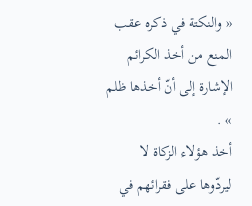« والنكتة في ذكره عقب المنع من أخذ الكرائم الإشارة إلى أنّ أخذها ظلم » .
أخذ هؤلاء الزكاة لا ليردّوها على فقرائهم في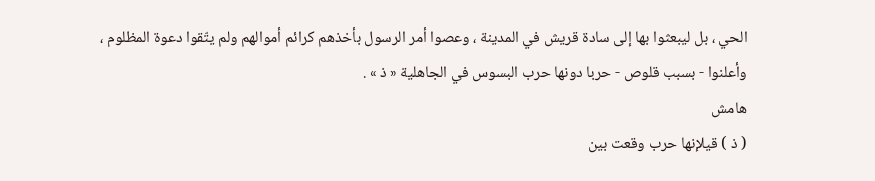الحي ، بل ليبعثوا بها إلى سادة قريش في المدينة ، وعصوا أمر الرسول بأخذهم كرائم أموالهم ولم يتّقوا دعوة المظلوم ، وأعلنوا - بسبب قلوص - حربا دونها حرب البسوس في الجاهلية « ذ » .
هامش
( ذ ) قيلإنها حرب وقعت بين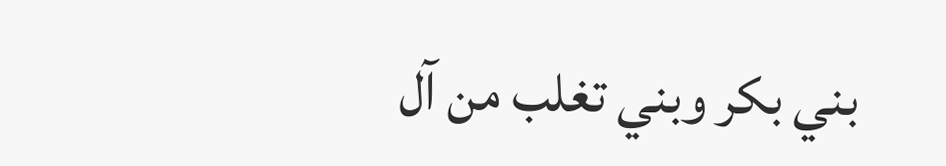بني بكر وبني تغلب من آل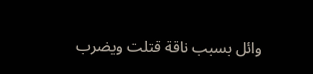وائل بسبب ناقة قتلت ويضرب